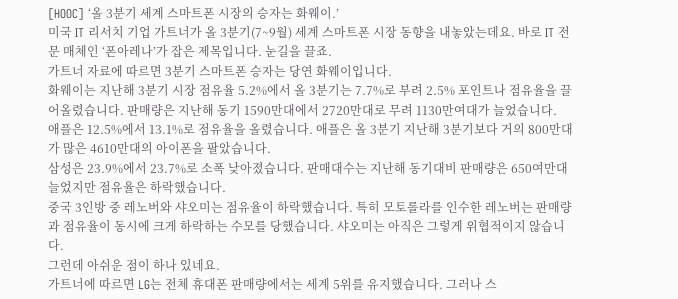[HOOC] ‘올 3분기 세계 스마트폰 시장의 승자는 화웨이.’
미국 IT 리서치 기업 가트너가 올 3분기(7~9월) 세계 스마트폰 시장 동향을 내놓았는데요. 바로 IT 전문 매체인 ‘폰아레나’가 잡은 제목입니다. 눈길을 끌죠.
가트너 자료에 따르면 3분기 스마트폰 승자는 당연 화웨이입니다.
화웨이는 지난해 3분기 시장 점유율 5.2%에서 올 3분기는 7.7%로 부려 2.5% 포인트나 점유율을 끌어올렸습니다. 판매량은 지난해 동기 1590만대에서 2720만대로 무려 1130만여대가 늘었습니다.
애플은 12.5%에서 13.1%로 점유율을 올렸습니다. 애플은 올 3분기 지난해 3분기보다 거의 800만대가 많은 4610만대의 아이폰을 팔았습니다.
삼성은 23.9%에서 23.7%로 소폭 낮아졌습니다. 판매대수는 지난해 동기대비 판매량은 650여만대 늘었지만 점유율은 하락했습니다.
중국 3인방 중 레노버와 샤오미는 점유율이 하락했습니다. 특히 모토롤라를 인수한 레노버는 판매량과 점유율이 동시에 크게 하락하는 수모를 당했습니다. 샤오미는 아직은 그렇게 위협적이지 않습니다.
그런데 아쉬운 점이 하나 있네요.
가트너에 따르면 LG는 전체 휴대폰 판매량에서는 세계 5위를 유지했습니다. 그러나 스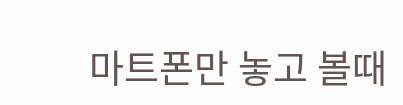마트폰만 놓고 볼때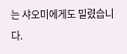는 샤오미에게도 밀렸습니다.